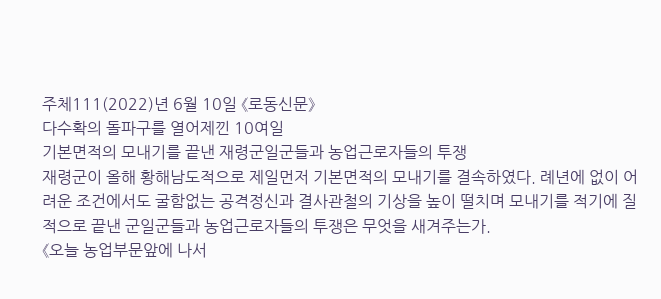주체111(2022)년 6월 10일 《로동신문》
다수확의 돌파구를 열어제낀 10여일
기본면적의 모내기를 끝낸 재령군일군들과 농업근로자들의 투쟁
재령군이 올해 황해남도적으로 제일먼저 기본면적의 모내기를 결속하였다. 례년에 없이 어려운 조건에서도 굴함없는 공격정신과 결사관철의 기상을 높이 떨치며 모내기를 적기에 질적으로 끝낸 군일군들과 농업근로자들의 투쟁은 무엇을 새겨주는가.
《오늘 농업부문앞에 나서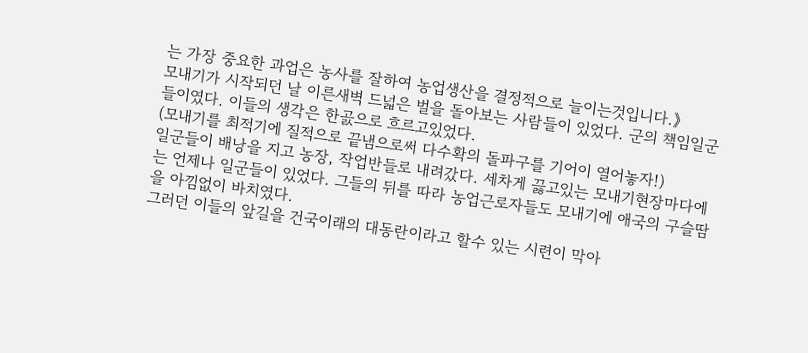는 가장 중요한 과업은 농사를 잘하여 농업생산을 결정적으로 늘이는것입니다.》
모내기가 시작되던 날 이른새벽 드넓은 벌을 돌아보는 사람들이 있었다. 군의 책임일군들이였다. 이들의 생각은 한곬으로 흐르고있었다.
(모내기를 최적기에 질적으로 끝냄으로써 다수확의 돌파구를 기어이 열어놓자!)
일군들이 배낭을 지고 농장, 작업반들로 내려갔다. 세차게 끓고있는 모내기현장마다에는 언제나 일군들이 있었다. 그들의 뒤를 따라 농업근로자들도 모내기에 애국의 구슬땀을 아낌없이 바치였다.
그러던 이들의 앞길을 건국이래의 대동란이라고 할수 있는 시련이 막아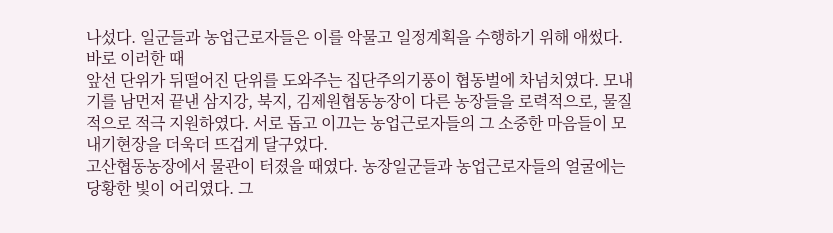나섰다. 일군들과 농업근로자들은 이를 악물고 일정계획을 수행하기 위해 애썼다.
바로 이러한 때
앞선 단위가 뒤떨어진 단위를 도와주는 집단주의기풍이 협동벌에 차넘치였다. 모내기를 남먼저 끝낸 삼지강, 북지, 김제원협동농장이 다른 농장들을 로력적으로, 물질적으로 적극 지원하였다. 서로 돕고 이끄는 농업근로자들의 그 소중한 마음들이 모내기현장을 더욱더 뜨겁게 달구었다.
고산협동농장에서 물관이 터졌을 때였다. 농장일군들과 농업근로자들의 얼굴에는 당황한 빛이 어리였다. 그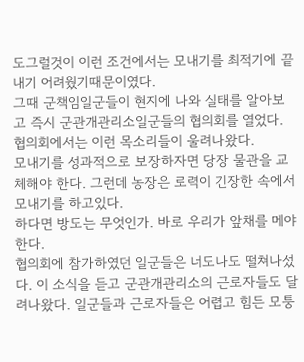도그럴것이 이런 조건에서는 모내기를 최적기에 끝내기 어려웠기때문이였다.
그때 군책임일군들이 현지에 나와 실태를 알아보고 즉시 군관개관리소일군들의 협의회를 열었다. 협의회에서는 이런 목소리들이 울려나왔다.
모내기를 성과적으로 보장하자면 당장 물관을 교체해야 한다. 그런데 농장은 로력이 긴장한 속에서 모내기를 하고있다.
하다면 방도는 무엇인가. 바로 우리가 앞채를 메야 한다.
협의회에 참가하였던 일군들은 너도나도 떨쳐나섰다. 이 소식을 듣고 군관개관리소의 근로자들도 달려나왔다. 일군들과 근로자들은 어렵고 힘든 모퉁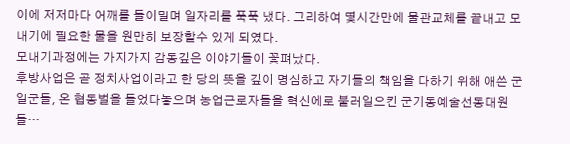이에 저저마다 어깨를 들이밀며 일자리를 푹푹 냈다. 그리하여 몇시간만에 물관교체를 끝내고 모내기에 필요한 물을 원만히 보장할수 있게 되였다.
모내기과정에는 가지가지 감동깊은 이야기들이 꽃펴났다.
후방사업은 곧 정치사업이라고 한 당의 뜻을 깊이 명심하고 자기들의 책임을 다하기 위해 애쓴 군일군들, 온 협동벌을 들었다놓으며 농업근로자들을 혁신에로 불러일으킨 군기동예술선동대원들…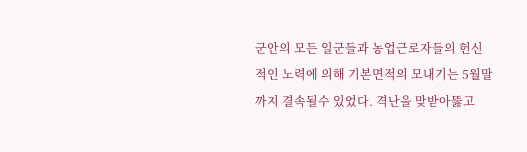군안의 모든 일군들과 농업근로자들의 헌신적인 노력에 의해 기본면적의 모내기는 5월말까지 결속될수 있었다. 격난을 맞받아뚫고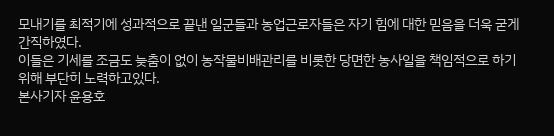모내기를 최적기에 성과적으로 끝낸 일군들과 농업근로자들은 자기 힘에 대한 믿음을 더욱 굳게 간직하였다.
이들은 기세를 조금도 늦춤이 없이 농작물비배관리를 비롯한 당면한 농사일을 책임적으로 하기 위해 부단히 노력하고있다.
본사기자 윤용호